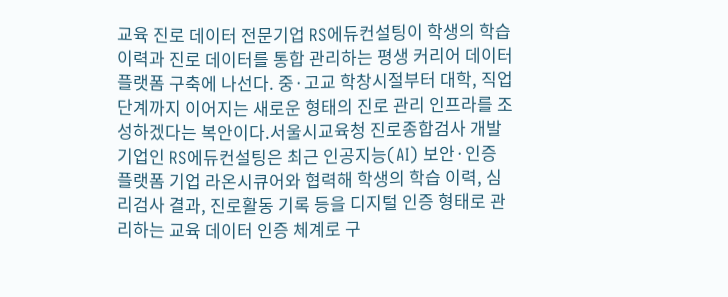교육 진로 데이터 전문기업 RS에듀컨설팅이 학생의 학습 이력과 진로 데이터를 통합 관리하는 평생 커리어 데이터 플랫폼 구축에 나선다. 중·고교 학창시절부터 대학, 직업 단계까지 이어지는 새로운 형태의 진로 관리 인프라를 조성하겠다는 복안이다.서울시교육청 진로종합검사 개발 기업인 RS에듀컨설팅은 최근 인공지능(AI) 보안·인증 플랫폼 기업 라온시큐어와 협력해 학생의 학습 이력, 심리검사 결과, 진로활동 기록 등을 디지털 인증 형태로 관리하는 교육 데이터 인증 체계로 구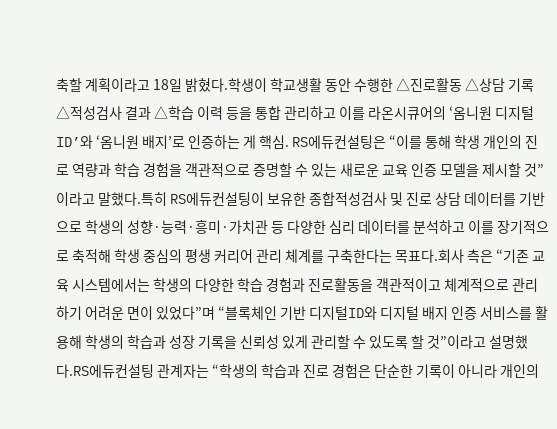축할 계획이라고 18일 밝혔다.학생이 학교생활 동안 수행한 △진로활동 △상담 기록 △적성검사 결과 △학습 이력 등을 통합 관리하고 이를 라온시큐어의 ‘옴니원 디지털ID’와 ‘옴니원 배지’로 인증하는 게 핵심. RS에듀컨설팅은 “이를 통해 학생 개인의 진로 역량과 학습 경험을 객관적으로 증명할 수 있는 새로운 교육 인증 모델을 제시할 것”이라고 말했다.특히 RS에듀컨설팅이 보유한 종합적성검사 및 진로 상담 데이터를 기반으로 학생의 성향·능력·흥미·가치관 등 다양한 심리 데이터를 분석하고 이를 장기적으로 축적해 학생 중심의 평생 커리어 관리 체계를 구축한다는 목표다.회사 측은 “기존 교육 시스템에서는 학생의 다양한 학습 경험과 진로활동을 객관적이고 체계적으로 관리하기 어려운 면이 있었다”며 “블록체인 기반 디지털ID와 디지털 배지 인증 서비스를 활용해 학생의 학습과 성장 기록을 신뢰성 있게 관리할 수 있도록 할 것”이라고 설명했다.RS에듀컨설팅 관계자는 “학생의 학습과 진로 경험은 단순한 기록이 아니라 개인의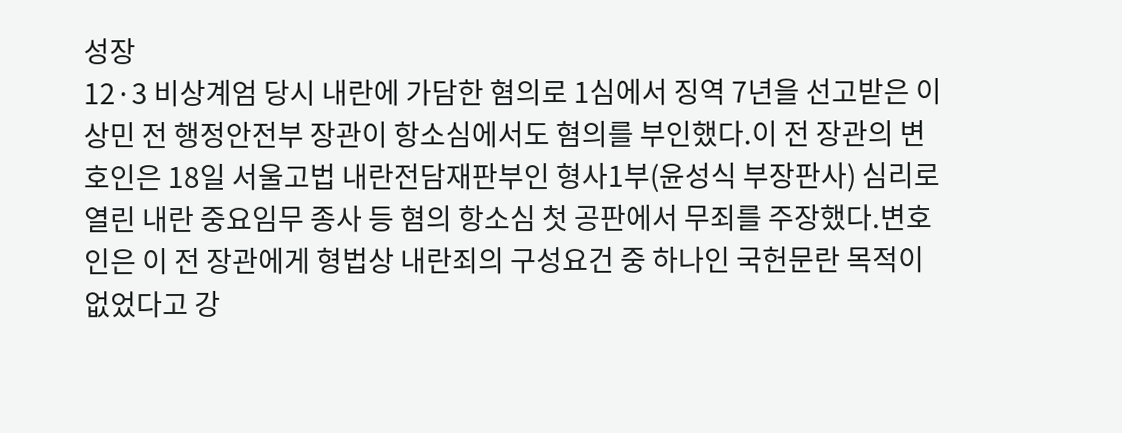성장
12·3 비상계엄 당시 내란에 가담한 혐의로 1심에서 징역 7년을 선고받은 이상민 전 행정안전부 장관이 항소심에서도 혐의를 부인했다.이 전 장관의 변호인은 18일 서울고법 내란전담재판부인 형사1부(윤성식 부장판사) 심리로 열린 내란 중요임무 종사 등 혐의 항소심 첫 공판에서 무죄를 주장했다.변호인은 이 전 장관에게 형법상 내란죄의 구성요건 중 하나인 국헌문란 목적이 없었다고 강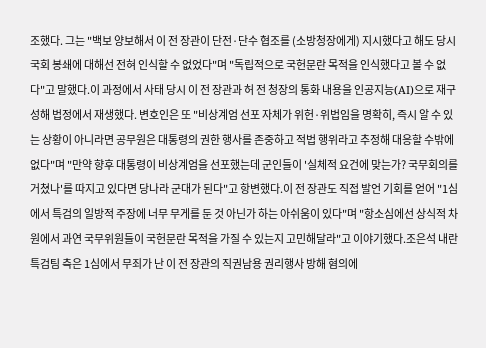조했다. 그는 "백보 양보해서 이 전 장관이 단전·단수 협조를 (소방청장에게) 지시했다고 해도 당시 국회 봉쇄에 대해선 전혀 인식할 수 없었다"며 "독립적으로 국헌문란 목적을 인식했다고 볼 수 없다"고 말했다.이 과정에서 사태 당시 이 전 장관과 허 전 청장의 통화 내용을 인공지능(AI)으로 재구성해 법정에서 재생했다. 변호인은 또 "비상계엄 선포 자체가 위헌·위법임을 명확히, 즉시 알 수 있는 상황이 아니라면 공무원은 대통령의 권한 행사를 존중하고 적법 행위라고 추정해 대응할 수밖에 없다"며 "만약 향후 대통령이 비상계엄을 선포했는데 군인들이 '실체적 요건에 맞는가? 국무회의를 거쳤나'를 따지고 있다면 당나라 군대가 된다"고 항변했다.이 전 장관도 직접 발언 기회를 얻어 "1심에서 특검의 일방적 주장에 너무 무게를 둔 것 아닌가 하는 아쉬움이 있다"며 "항소심에선 상식적 차원에서 과연 국무위원들이 국헌문란 목적을 가질 수 있는지 고민해달라"고 이야기했다.조은석 내란특검팀 측은 1심에서 무죄가 난 이 전 장관의 직권남용 권리행사 방해 혐의에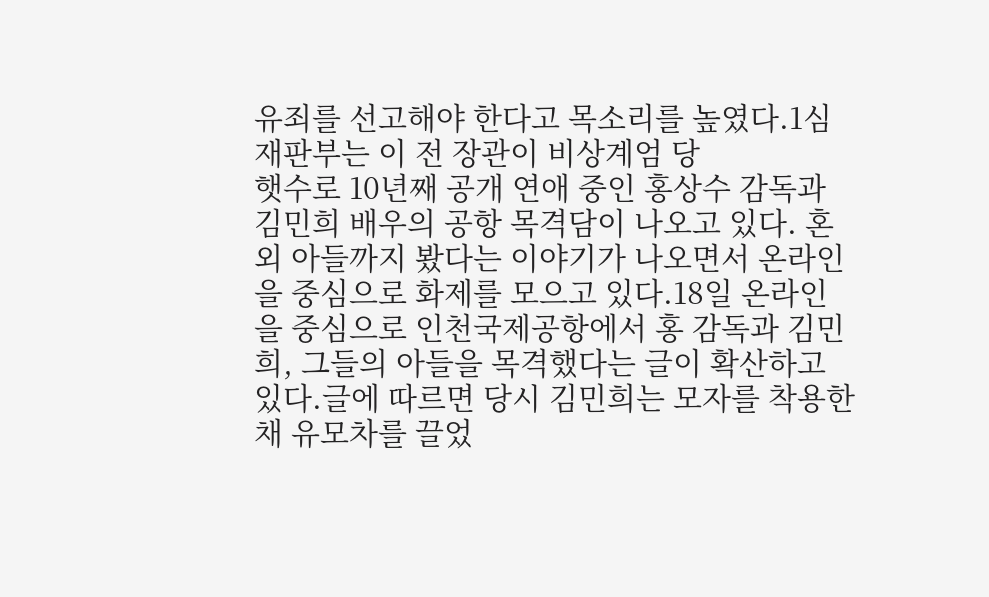유죄를 선고해야 한다고 목소리를 높였다.1심 재판부는 이 전 장관이 비상계엄 당
햇수로 10년째 공개 연애 중인 홍상수 감독과 김민희 배우의 공항 목격담이 나오고 있다. 혼외 아들까지 봤다는 이야기가 나오면서 온라인을 중심으로 화제를 모으고 있다.18일 온라인을 중심으로 인천국제공항에서 홍 감독과 김민희, 그들의 아들을 목격했다는 글이 확산하고 있다.글에 따르면 당시 김민희는 모자를 착용한 채 유모차를 끌었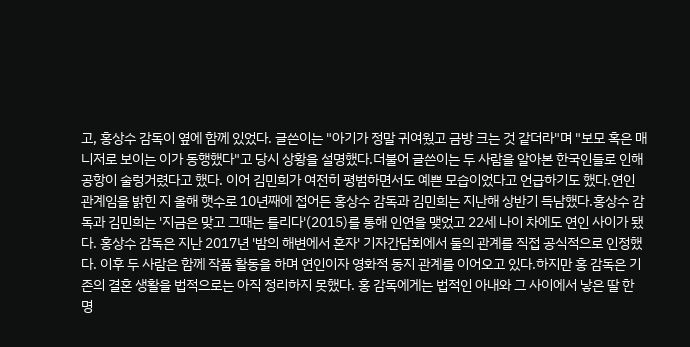고, 홍상수 감독이 옆에 함께 있었다. 글쓴이는 "아기가 정말 귀여웠고 금방 크는 것 같더라"며 "보모 혹은 매니저로 보이는 이가 동행했다"고 당시 상황을 설명했다.더불어 글쓴이는 두 사람을 알아본 한국인들로 인해 공항이 술렁거렸다고 했다. 이어 김민희가 여전히 평범하면서도 예쁜 모습이었다고 언급하기도 했다.연인 관계임을 밝힌 지 올해 햇수로 10년째에 접어든 홍상수 감독과 김민희는 지난해 상반기 득남했다.홍상수 감독과 김민희는 '지금은 맞고 그때는 틀리다'(2015)를 통해 인연을 맺었고 22세 나이 차에도 연인 사이가 됐다. 홍상수 감독은 지난 2017년 '밤의 해변에서 혼자' 기자간담회에서 둘의 관계를 직접 공식적으로 인정했다. 이후 두 사람은 함께 작품 활동을 하며 연인이자 영화적 동지 관계를 이어오고 있다.하지만 홍 감독은 기존의 결혼 생활을 법적으로는 아직 정리하지 못했다. 홍 감독에게는 법적인 아내와 그 사이에서 낳은 딸 한 명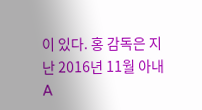이 있다. 홍 감독은 지난 2016년 11월 아내 A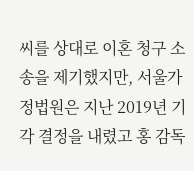씨를 상대로 이혼 청구 소송을 제기했지만, 서울가정법원은 지난 2019년 기각 결정을 내렸고 홍 감독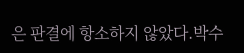은 판결에 항소하지 않았다.박수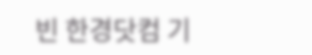빈 한경닷컴 기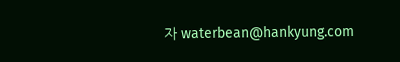자 waterbean@hankyung.com